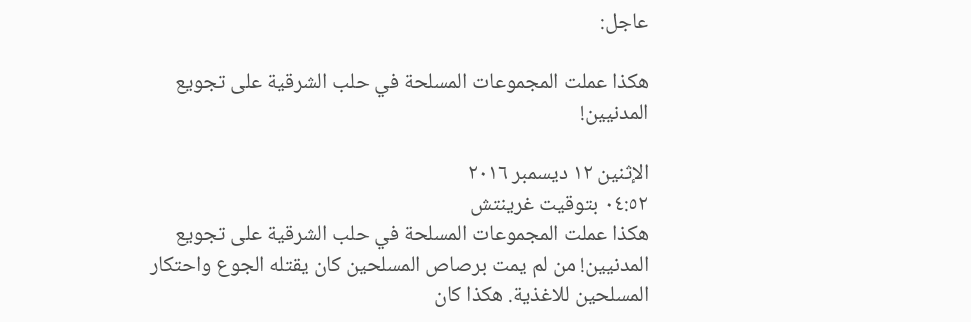عاجل:

هكذا عملت المجموعات المسلحة في حلب الشرقية على تجويع المدنيين!

الإثنين ١٢ ديسمبر ٢٠١٦
٠٤:٥٢ بتوقيت غرينتش
هكذا عملت المجموعات المسلحة في حلب الشرقية على تجويع المدنيين! من لم يمت برصاص المسلحين كان يقتله الجوع واحتكار المسلحين للاغذية. هكذا كان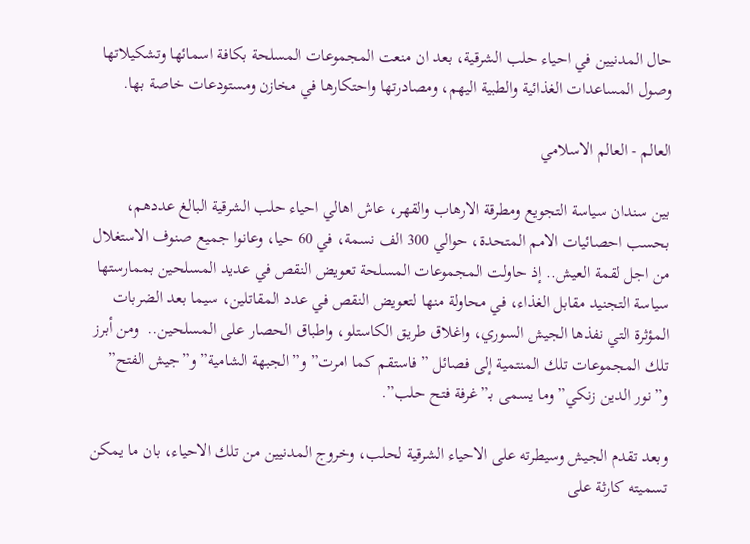حال المدنيين في احياء حلب الشرقية، بعد ان منعت المجموعات المسلحة بكافة اسمائها وتشكيلاتها وصول المساعدات الغذائية والطبية اليهم، ومصادرتها واحتكارها في مخازن ومستودعات خاصة بها.

العالم - العالم الاسلامي

بين سندان سياسة التجويع ومطرقة الارهاب والقهر، عاش اهالي احياء حلب الشرقية البالغ عددهم، بحسب احصائيات الامم المتحدة، حوالي 300 الف نسمة، في 60 حيا، وعانوا جميع صنوف الاستغلال من اجل لقمة العيش.. إذ حاولت المجموعات المسلحة تعويض النقص في عديد المسلحين بممارستها سياسة التجنيد مقابل الغذاء، في محاولة منها لتعويض النقص في عدد المقاتلين، سيما بعد الضربات المؤثرة التي نفذها الجيش السوري، واغلاق طريق الكاستلو، واطباق الحصار على المسلحين..  ومن أبرز تلك المجموعات تلك المنتمية إلى فصائل ”فاستقم كما امرت” و”الجبهة الشامية” و”جيش الفتح” و”نور الدين زنكي” وما يسمى بـ”غرفة فتح حلب”.

وبعد تقدم الجيش وسيطرته على الاحياء الشرقية لحلب، وخروج المدنيين من تلك الاحياء، بان ما يمكن تسميته كارثة على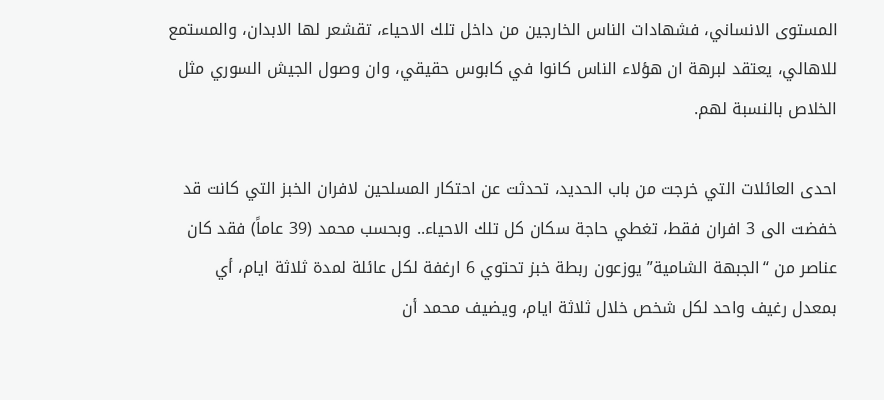المستوى الانساني، فشهادات الناس الخارجين من داخل تلك الاحياء، تقشعر لها الابدان، والمستمع للاهالي، يعتقد لبرهة ان هؤلاء الناس كانوا في كابوس حقيقي، وان وصول الجيش السوري مثل الخلاص بالنسبة لهم.

احدى العائلات التي خرجت من باب الحديد، تحدثت عن احتكار المسلحين لافران الخبز التي كانت قد خفضت الى 3 افران فقط، تغطي حاجة سكان كل تلك الاحياء.. وبحسب محمد (39 عاماً) فقد كان عناصر من “الجبهة الشامية” يوزعون ربطة خبز تحتوي 6 ارغفة لكل عائلة لمدة ثلاثة ايام، أي بمعدل رغيف واحد لكل شخص خلال ثلاثة ايام، ويضيف محمد أن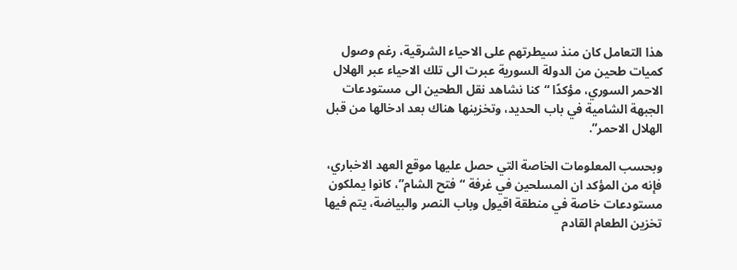هذا التعامل كان منذ سيطرتهم على الاحياء الشرقية، رغم وصول كميات طحين من الدولة السورية عبرت الى تلك الاحياء عبر الهلال الاحمر السوري، مؤكدًا “كنا نشاهد نقل الطحين الى مستودعات الجبهة الشامية في باب الحديد، وتخزينها هناك بعد ادخالها من قبل الهلال الاحمر”.

وبحسب المعلومات الخاصة التي حصل عليها موقع العهد الاخباري، فإنه من المؤكد ان المسلحين في غرفة “فتح الشام”، كانوا يملكون مستودعات خاصة في منطقة اقيول وباب النصر والبياضة، يتم فيها تخزين الطعام القادم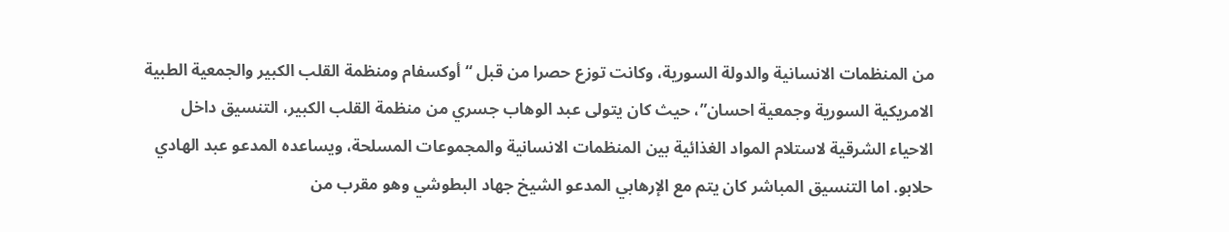من المنظمات الانسانية والدولة السورية، وكانت توزع حصرا من قبل “أوكسفام ومنظمة القلب الكبير والجمعية الطبية الامريكية السورية وجمعية احسان”، حيث كان يتولى عبد الوهاب جسري من منظمة القلب الكبير، التنسيق داخل الاحياء الشرقية لاستلام المواد الغذائية بين المنظمات الانسانية والمجموعات المسلحة، ويساعده المدعو عبد الهادي حلابو. اما التنسيق المباشر كان يتم مع الإرهابي المدعو الشيخ جهاد البطوشي وهو مقرب من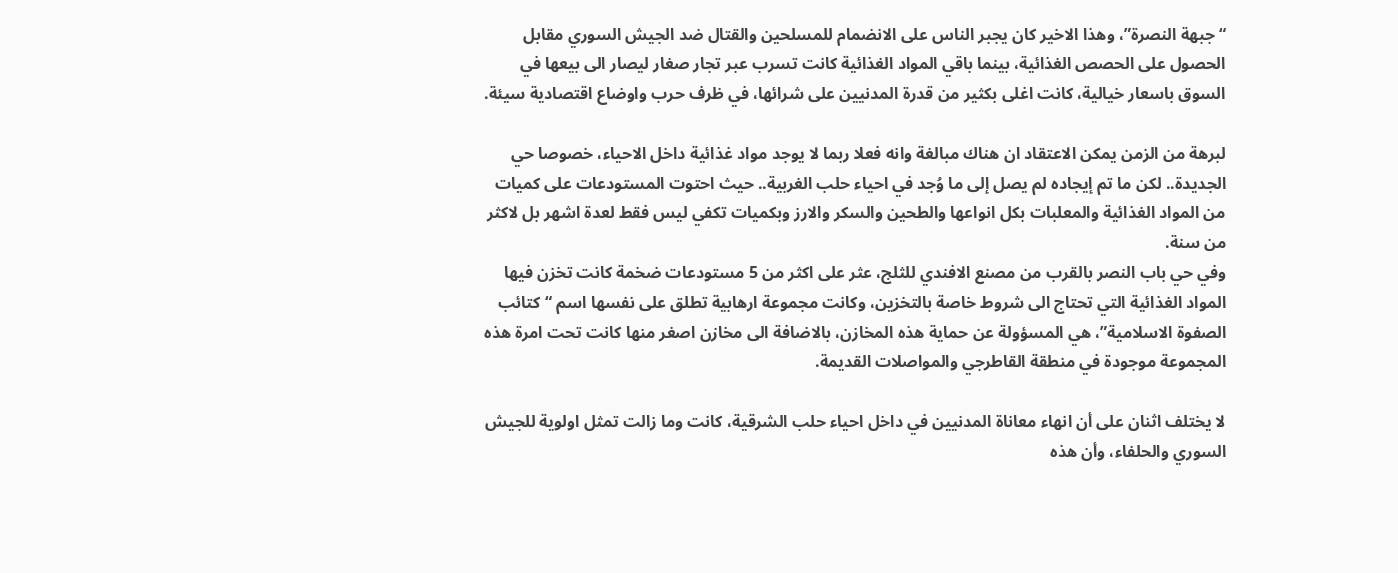“جبهة النصرة”، وهذا الاخير كان يجبر الناس على الانضمام للمسلحين والقتال ضد الجيش السوري مقابل الحصول على الحصص الغذائية، بينما باقي المواد الغذائية كانت تسرب عبر تجار صغار ليصار الى بيعها في السوق باسعار خيالية، كانت اغلى بكثير من قدرة المدنيين على شرائها، في ظرف حرب واوضاع اقتصادية سيئة.

لبرهة من الزمن يمكن الاعتقاد ان هناك مبالغة وانه فعلا ربما لا يوجد مواد غذائية داخل الاحياء، خصوصا حي الجديدة.. لكن ما تم إيجاده لم يصل إلى ما وُجد في احياء حلب الغربية.. حيث احتوت المستودعات على كميات من المواد الغذائية والمعلبات بكل انواعها والطحين والسكر والارز وبكميات تكفي ليس فقط لعدة اشهر بل لاكثر من سنة.
وفي حي باب النصر بالقرب من مصنع الافندي للثلج، عثر على اكثر من 5 مستودعات ضخمة كانت تخزن فيها المواد الغذائية التي تحتاج الى شروط خاصة بالتخزين، وكانت مجموعة ارهابية تطلق على نفسها اسم “كتائب الصفوة الاسلامية”، هي المسؤولة عن حماية هذه المخازن، بالاضافة الى مخازن اصغر منها كانت تحت امرة هذه المجموعة موجودة في منطقة القاطرجي والمواصلات القديمة.

لا يختلف اثنان على أن انهاء معاناة المدنيين في داخل احياء حلب الشرقية، كانت وما زالت تمثل اولوية للجيش السوري والحلفاء، وأن هذه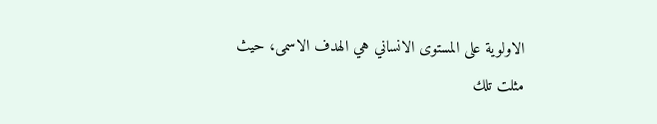الاولوية على المستوى الانساني هي الهدف الاسمى، حيث مثلت تلك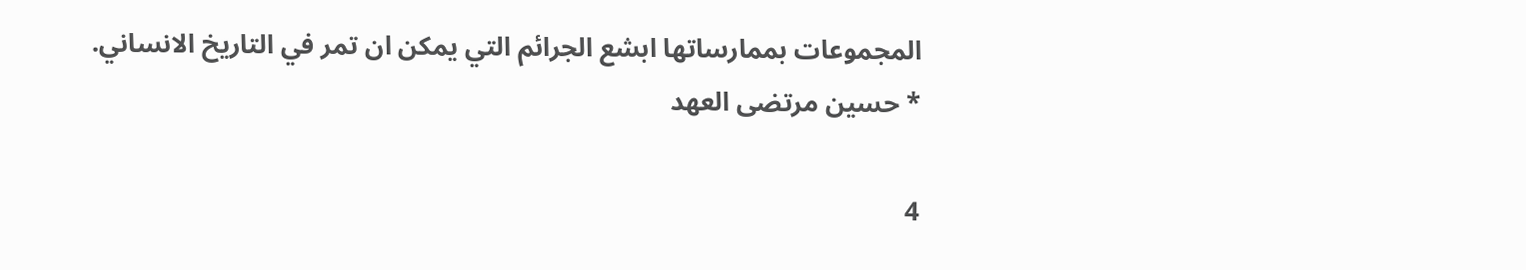المجموعات بممارساتها ابشع الجرائم التي يمكن ان تمر في التاريخ الانساني.
* حسين مرتضى العهد

4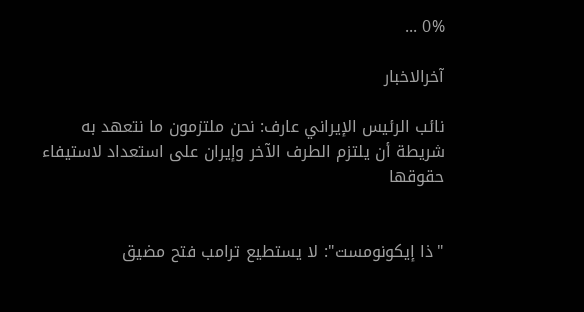0% ...

آخرالاخبار

نائب الرئيس الإيراني عارف: نحن ملتزمون ما نتعهد به شريطة أن يلتزم الطرف الآخر وإيران على استعداد لاستيفاء حقوقها


"ذا إيكونومست": لا يستطيع ترامب فتح مضيق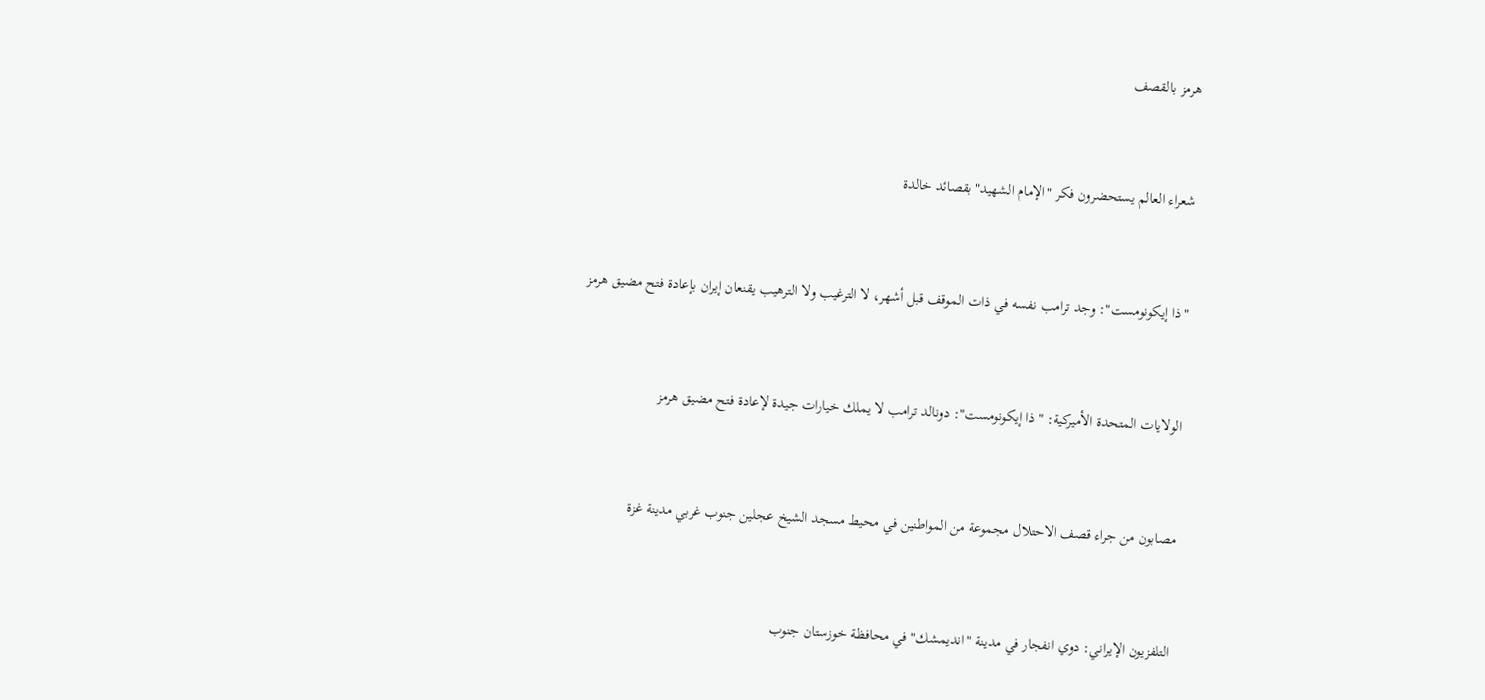هرمز بالقصف


شعراء العالم يستحضرون فكر "الإمام الشهيد"بقصائد خالدة


"ذا إيكونومست": وجد ترامب نفسه في ذات الموقف قبل أشهر، لا الترغيب ولا الترهيب يقنعان إيران بإعادة فتح مضيق هرمز


الولايات المتحدة الأميركية: "ذا إيكونومست": دونالد ترامب لا يملك خيارات جيدة لإعادة فتح مضيق هرمز


مصابون من جراء قصف الاحتلال مجموعة من المواطنين في محيط مسجد الشيخ عجلين جنوب غربي مدينة غزة


التلفزيون الإيراني: دوي انفجار في مدينة "انديمشك" في محافظة خوزستان جنوب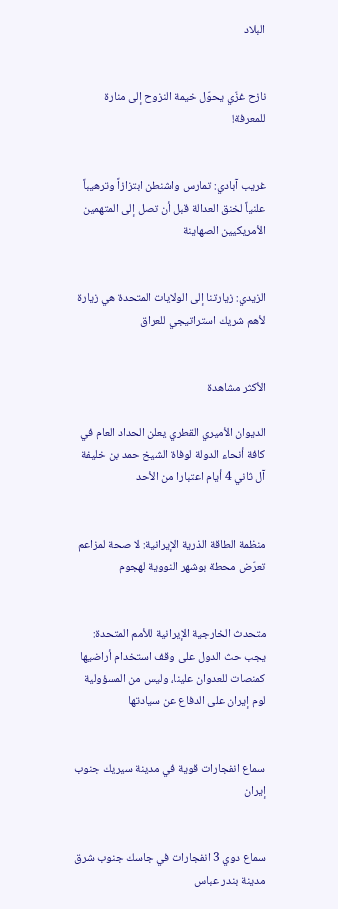البلاد


نازح غزّي يحوّل خيمة النزوح إلى منارة للمعرفة!


غريب آبادي: تمارس واشنطن ابتزازاً وترهيباً علنياً لخنق العدالة قبل أن تصل إلى المتهمين الأمريكيين الصهاينة


الزيدي: زيارتنا إلى الولايات المتحدة هي زيارة لأهم شريك استراتيجي للعراق


الأكثر مشاهدة

الديوان الأميري القطري يعلن الحداد العام في كافة أنحاء الدولة لوفاة الشيخ حمد بن خليفة آل ثاني 4 أيام اعتبارا من الأحد


منظمة الطاقة الذرية الإيرانية: لا صحة لمزاعم تعرّض محطة بوشهر النووية لهجوم


متحدث الخارجية الإيرانية للأمم المتحدة: يجب حث الدول على وقف استخدام أراضيها كمنصات للعدوان علينا، وليس من المسؤولية لوم إيران على الدفاع عن سيادتها


سماع انفجارات قوية في مدينة سيريك جنوب إيران


سماع دوي 3 انفجارات في جاسك جنوب شرق مدينة بندر عباس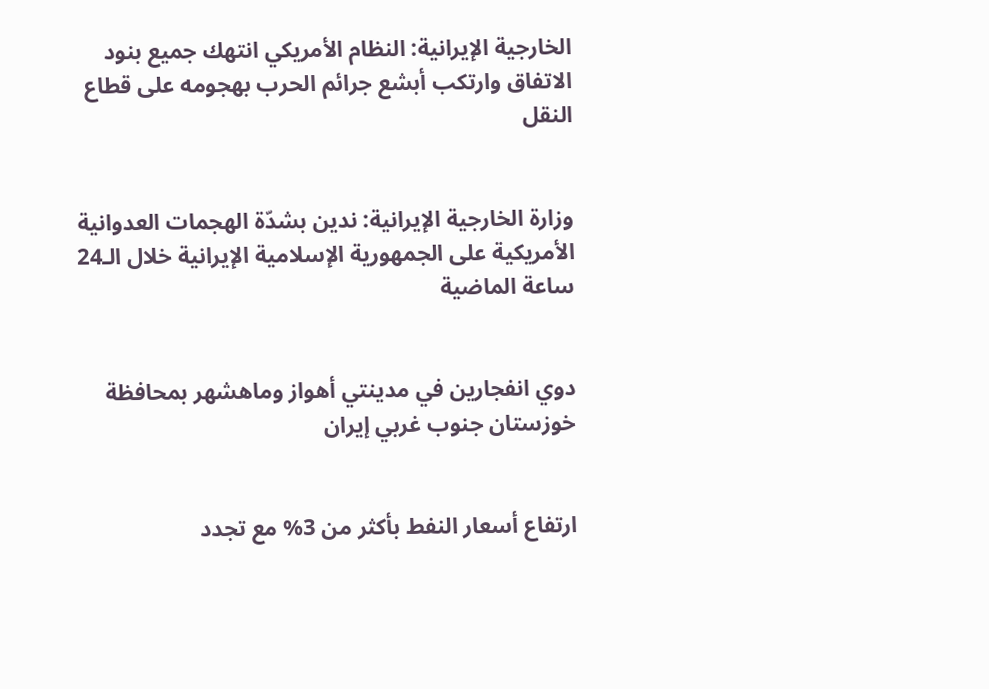الخارجية الإيرانية: النظام الأمريكي انتهك جميع بنود الاتفاق وارتكب أبشع جرائم الحرب بهجومه على قطاع النقل


وزارة الخارجية الإيرانية: ندين بشدّة الهجمات العدوانية الأمريكية على الجمهورية الإسلامية الإيرانية خلال الـ24 ساعة الماضية


دوي انفجارين في مدينتي أهواز وماهشهر بمحافظة خوزستان جنوب غربي إيران


ارتفاع أسعار النفط بأكثر من 3% مع تجدد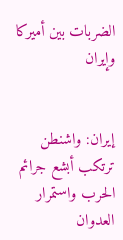الضربات بين أميركا وإيران


إيران: واشنطن ترتكب أبشع جرائم الحرب واستمرار العدوان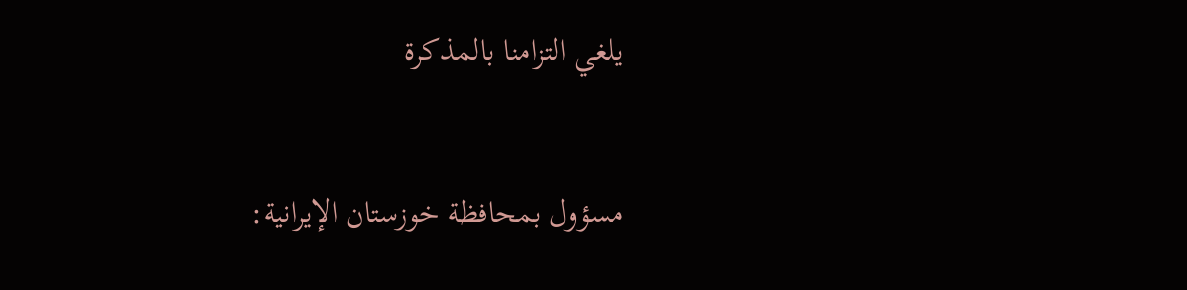يلغي التزامنا بالمذكرة


مسؤول بمحافظة خوزستان الإيرانية: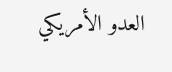العدو الأمريكي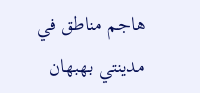هاجم مناطق في مدينتي بهبهان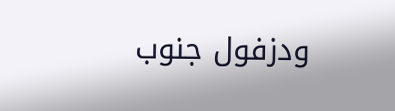ودزفول جنوب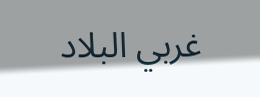غربي البلاد